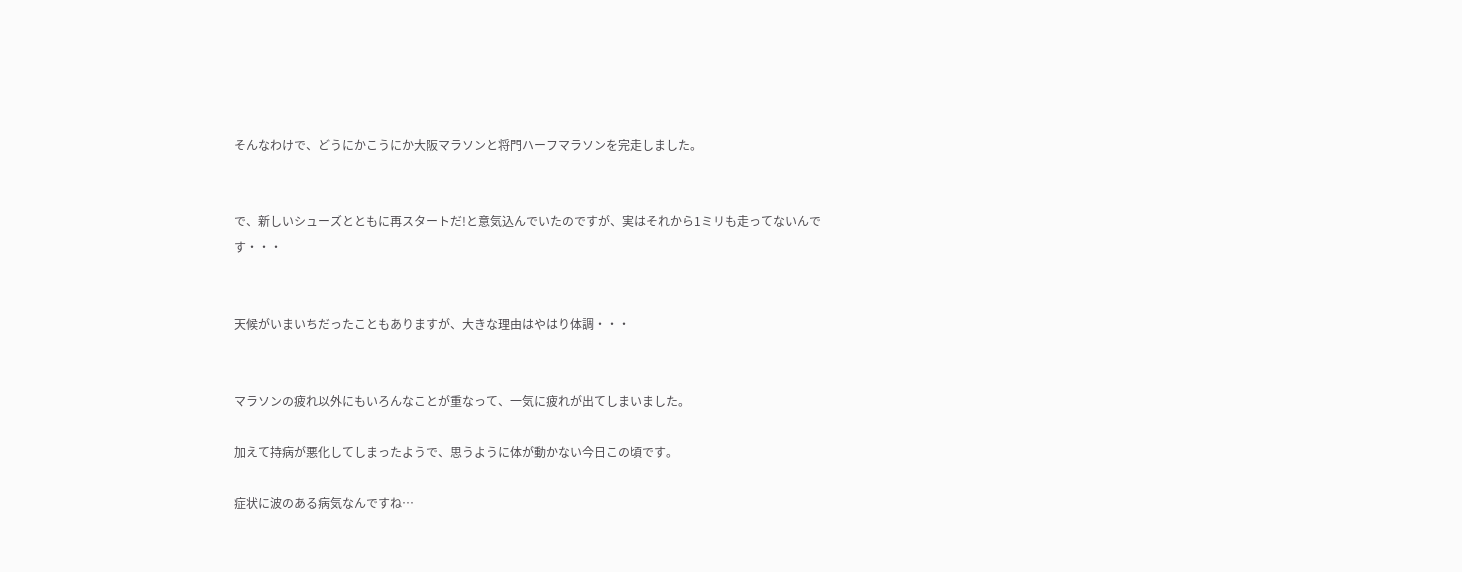そんなわけで、どうにかこうにか大阪マラソンと将門ハーフマラソンを完走しました。


で、新しいシューズとともに再スタートだ!と意気込んでいたのですが、実はそれから1ミリも走ってないんです・・・


天候がいまいちだったこともありますが、大きな理由はやはり体調・・・


マラソンの疲れ以外にもいろんなことが重なって、一気に疲れが出てしまいました。

加えて持病が悪化してしまったようで、思うように体が動かない今日この頃です。

症状に波のある病気なんですね…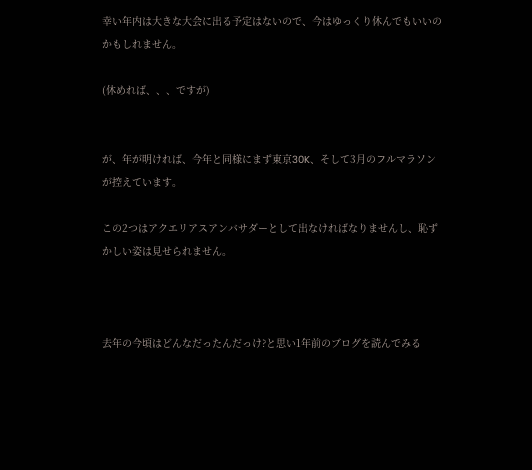幸い年内は大きな大会に出る予定はないので、今はゆっくり休んでもいいのかもしれません。

(休めれば、、、ですが)


が、年が明ければ、今年と同様にまず東京30K、そして3月のフルマラソンが控えています。

この2つはアクエリアスアンバサダーとして出なければなりませんし、恥ずかしい姿は見せられません。



去年の今頃はどんなだったんだっけ?と思い1年前のブログを読んでみる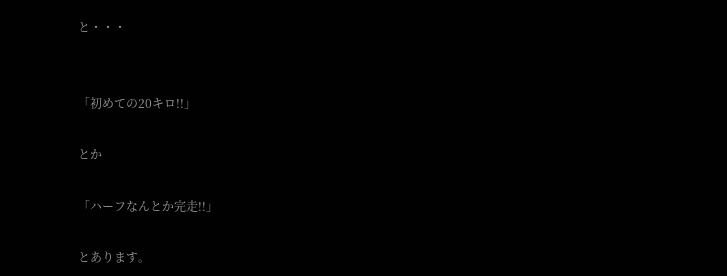と・・・


「初めての20キロ!!」

とか

「ハーフなんとか完走!!」

とあります。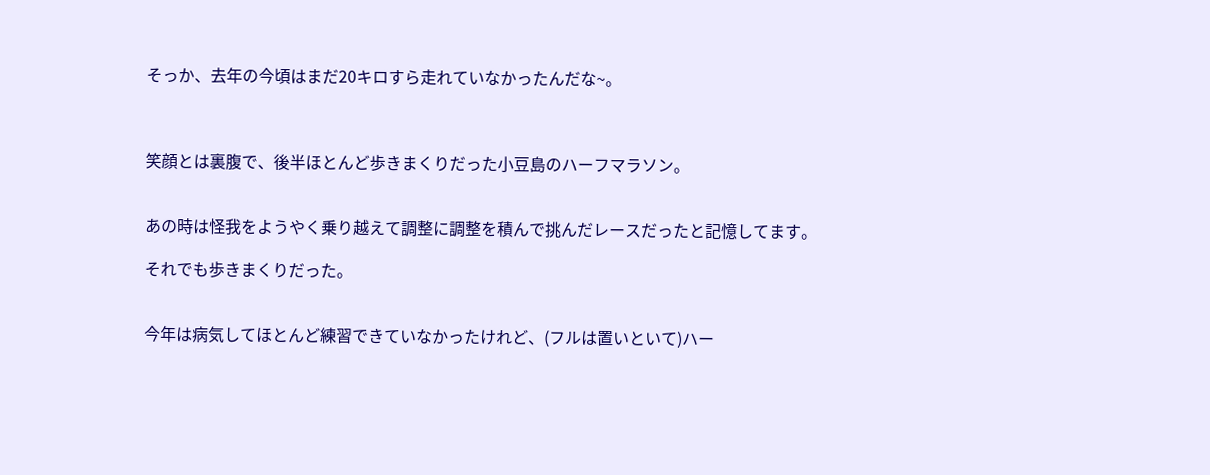そっか、去年の今頃はまだ20キロすら走れていなかったんだな~。



笑顔とは裏腹で、後半ほとんど歩きまくりだった小豆島のハーフマラソン。


あの時は怪我をようやく乗り越えて調整に調整を積んで挑んだレースだったと記憶してます。

それでも歩きまくりだった。


今年は病気してほとんど練習できていなかったけれど、(フルは置いといて)ハー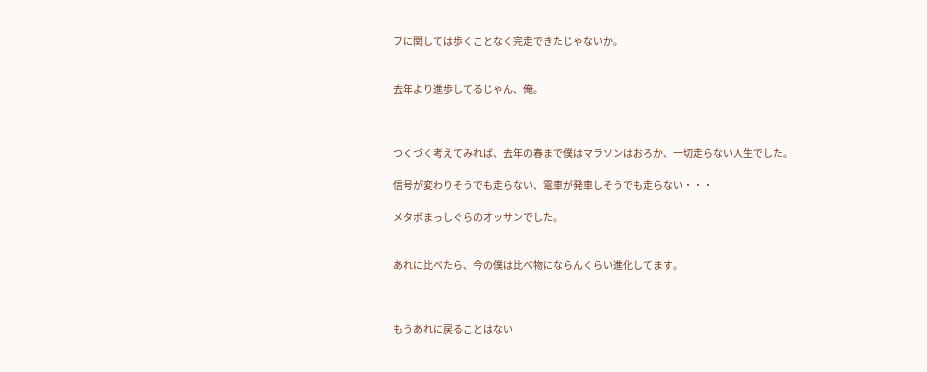フに関しては歩くことなく完走できたじゃないか。


去年より進歩してるじゃん、俺。



つくづく考えてみれば、去年の春まで僕はマラソンはおろか、一切走らない人生でした。

信号が変わりそうでも走らない、電車が発車しそうでも走らない・・・

メタボまっしぐらのオッサンでした。


あれに比べたら、今の僕は比べ物にならんくらい進化してます。



もうあれに戻ることはない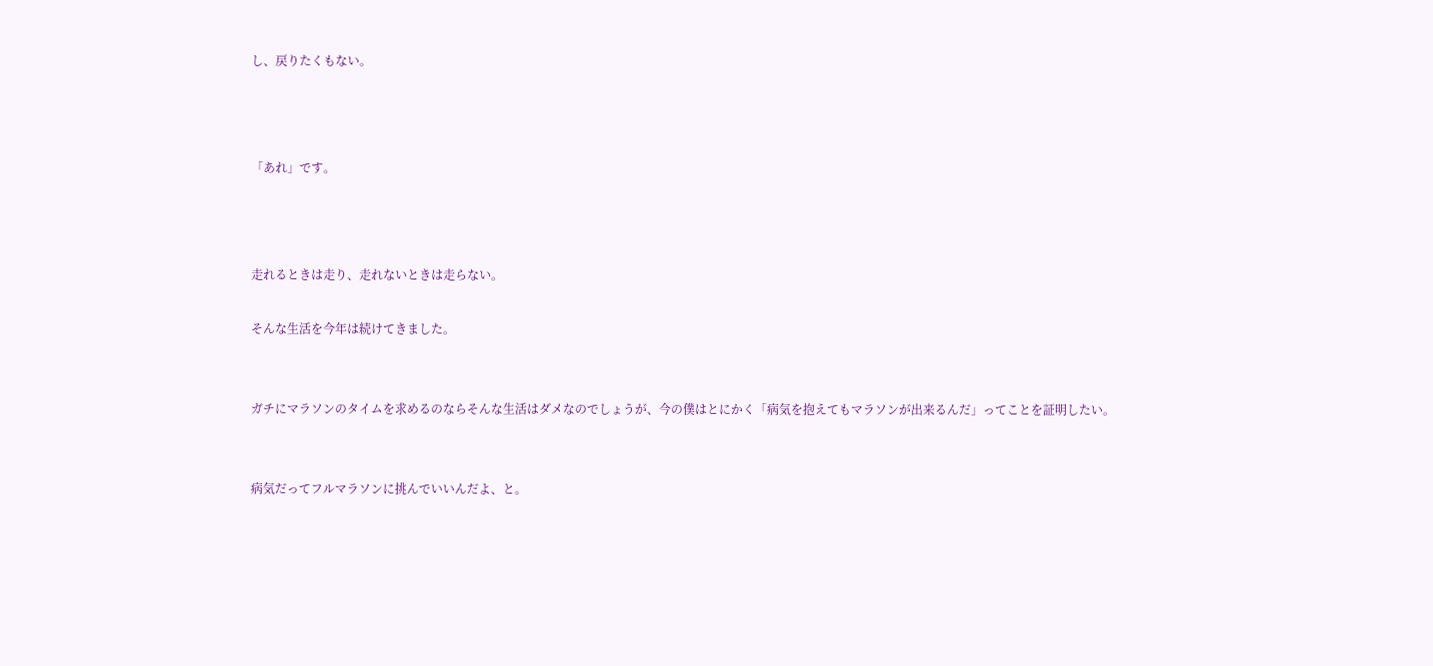し、戻りたくもない。



「あれ」です。



走れるときは走り、走れないときは走らない。

そんな生活を今年は続けてきました。


ガチにマラソンのタイムを求めるのならそんな生活はダメなのでしょうが、今の僕はとにかく「病気を抱えてもマラソンが出来るんだ」ってことを証明したい。


病気だってフルマラソンに挑んでいいんだよ、と。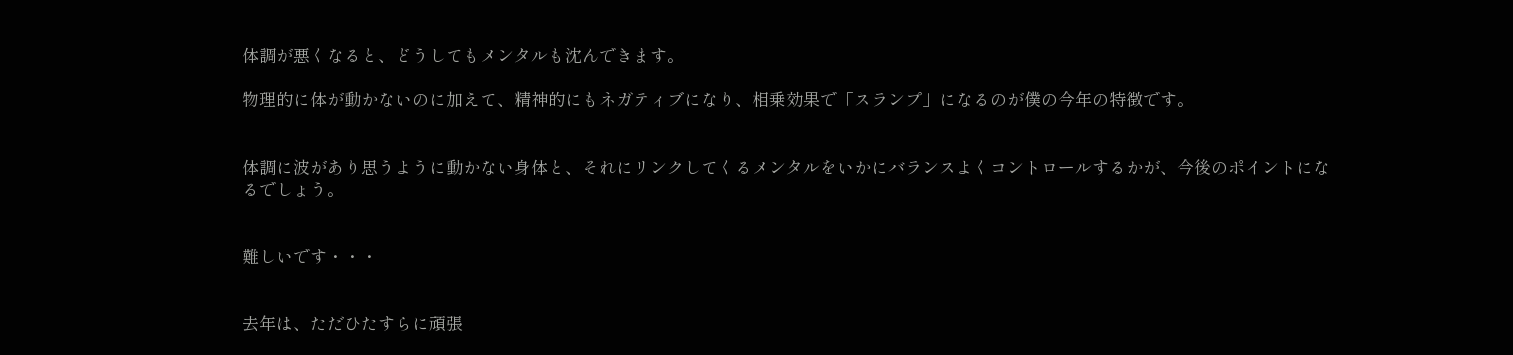体調が悪くなると、どうしてもメンタルも沈んできます。

物理的に体が動かないのに加えて、精神的にもネガティブになり、相乗効果で「スランプ」になるのが僕の今年の特徴です。


体調に波があり思うように動かない身体と、それにリンクしてくるメンタルをいかにバランスよくコントロールするかが、今後のポイントになるでしょう。


難しいです・・・


去年は、ただひたすらに頑張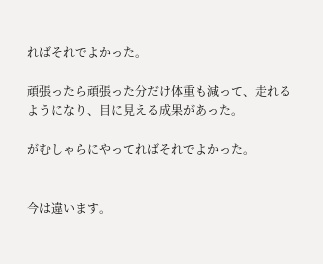ればそれでよかった。

頑張ったら頑張った分だけ体重も減って、走れるようになり、目に見える成果があった。

がむしゃらにやってればそれでよかった。


今は違います。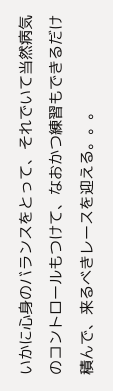いかに心身のバランスをとって、それでいて当然病気のコントロールもつけて、なおかつ練習もできるだけ積んで、来るべきレースを迎える。。。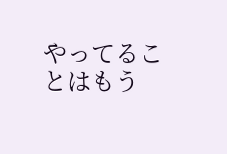やってることはもう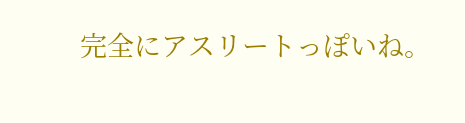完全にアスリートっぽいね。